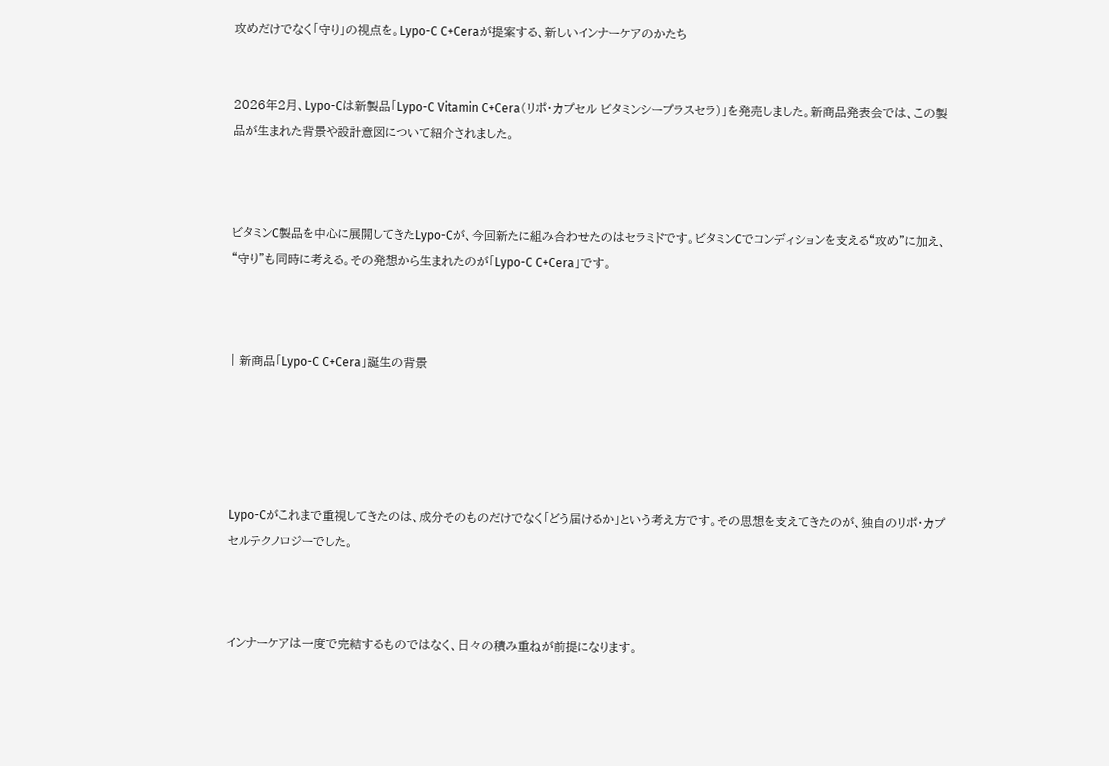攻めだけでなく「守り」の視点を。Lypo-C C+Ceraが提案する、新しいインナーケアのかたち


2026年2月、Lypo-Cは新製品「Lypo-C Vitamin C+Cera(リポ・カプセル ビタミンシープラスセラ)」を発売しました。新商品発表会では、この製品が生まれた背景や設計意図について紹介されました。



ビタミンC製品を中心に展開してきたLypo-Cが、今回新たに組み合わせたのはセラミドです。ビタミンCでコンディションを支える“攻め”に加え、“守り”も同時に考える。その発想から生まれたのが「Lypo-C C+Cera」です。



| 新商品「Lypo-C C+Cera」誕生の背景





Lypo-Cがこれまで重視してきたのは、成分そのものだけでなく「どう届けるか」という考え方です。その思想を支えてきたのが、独自のリポ・カプセルテクノロジーでした。



インナーケアは一度で完結するものではなく、日々の積み重ねが前提になります。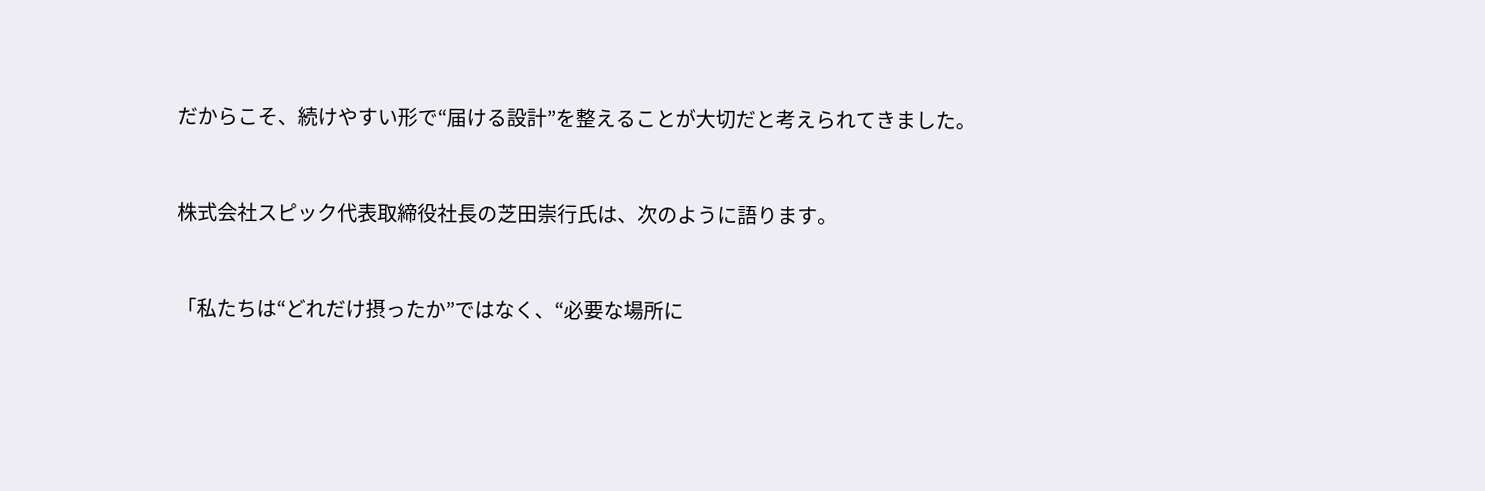だからこそ、続けやすい形で“届ける設計”を整えることが大切だと考えられてきました。



株式会社スピック代表取締役社長の芝田崇行氏は、次のように語ります。



「私たちは“どれだけ摂ったか”ではなく、“必要な場所に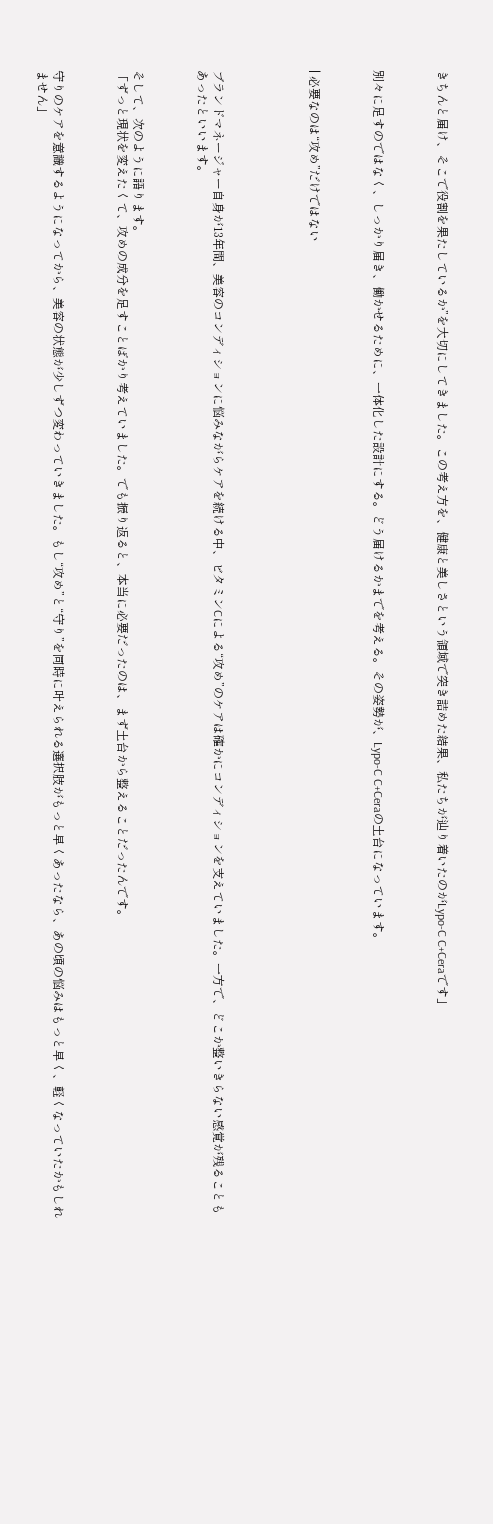きちんと届け、そこで役割を果たしているか”を大切にしてきました。この考え方を、健康と美しさという領域で突き詰めた結果、私たちが辿り着いたのがLypo-C C+Ceraです」



別々に足すのではなく、しっかり届き、働かせるために、一体化した設計にする。どう届けるかまでを考える。その姿勢が、Lypo-C C+Ceraの土台になっています。



| 必要なのは“攻め”だけではない





ブランドマネージャー自身が13年間、美容のコンディションに悩みながらケアを続ける中、ビタミンCによる“攻め”のケアは確かにコンディションを支えていました。一方で、どこか整いきらない感覚が残ることもあったといいます。



そして、次のように語ります。
「ずっと現状を変えたくて、攻めの成分を足すことばかり考えていました。でも振り返ると、本当に必要だったのは、まず土台から整えることだったんです。



守りのケアを意識するようになってから、美容の状態が少しずつ変わっていきました。もし“攻め”と“守り”を同時に叶えられる選択肢がもっと早くあったなら、あの頃の悩みはもっと早く、軽くなっていたかもしれません」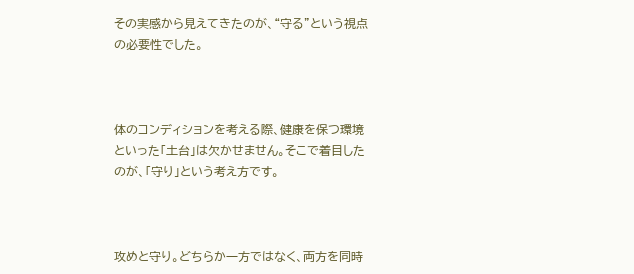その実感から見えてきたのが、“守る”という視点の必要性でした。



体のコンディションを考える際、健康を保つ環境といった「土台」は欠かせません。そこで着目したのが、「守り」という考え方です。



攻めと守り。どちらか一方ではなく、両方を同時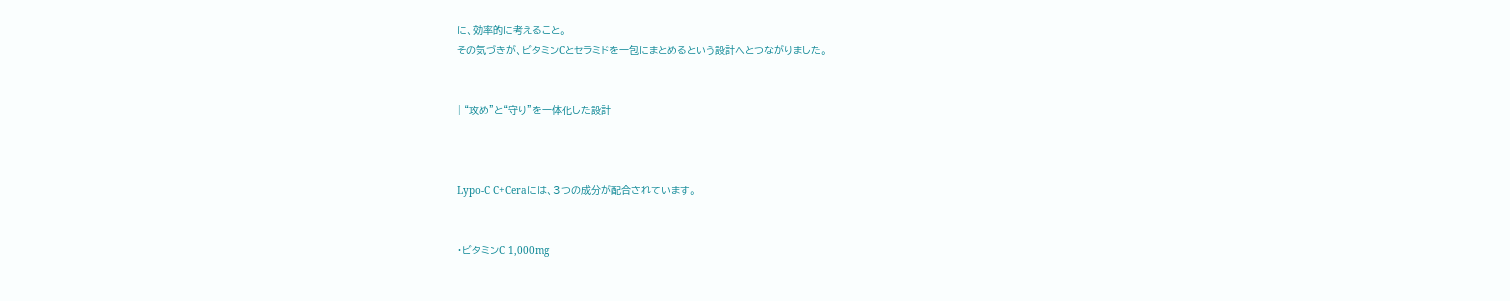に、効率的に考えること。
その気づきが、ビタミンCとセラミドを一包にまとめるという設計へとつながりました。


| “攻め”と“守り”を一体化した設計



Lypo-C C+Ceraには、3つの成分が配合されています。


・ビタミンC 1,000mg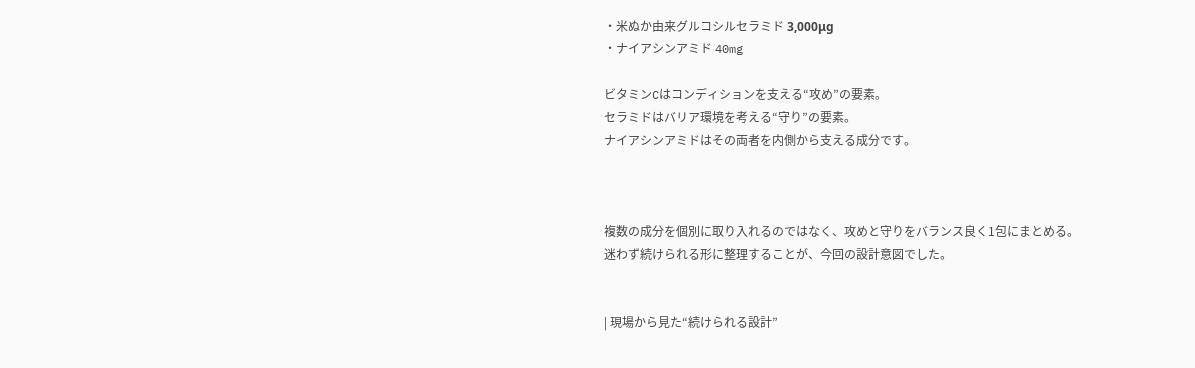・米ぬか由来グルコシルセラミド 3,000μg
・ナイアシンアミド 40mg

ビタミンCはコンディションを支える“攻め”の要素。
セラミドはバリア環境を考える“守り”の要素。
ナイアシンアミドはその両者を内側から支える成分です。



複数の成分を個別に取り入れるのではなく、攻めと守りをバランス良く1包にまとめる。
迷わず続けられる形に整理することが、今回の設計意図でした。


| 現場から見た“続けられる設計”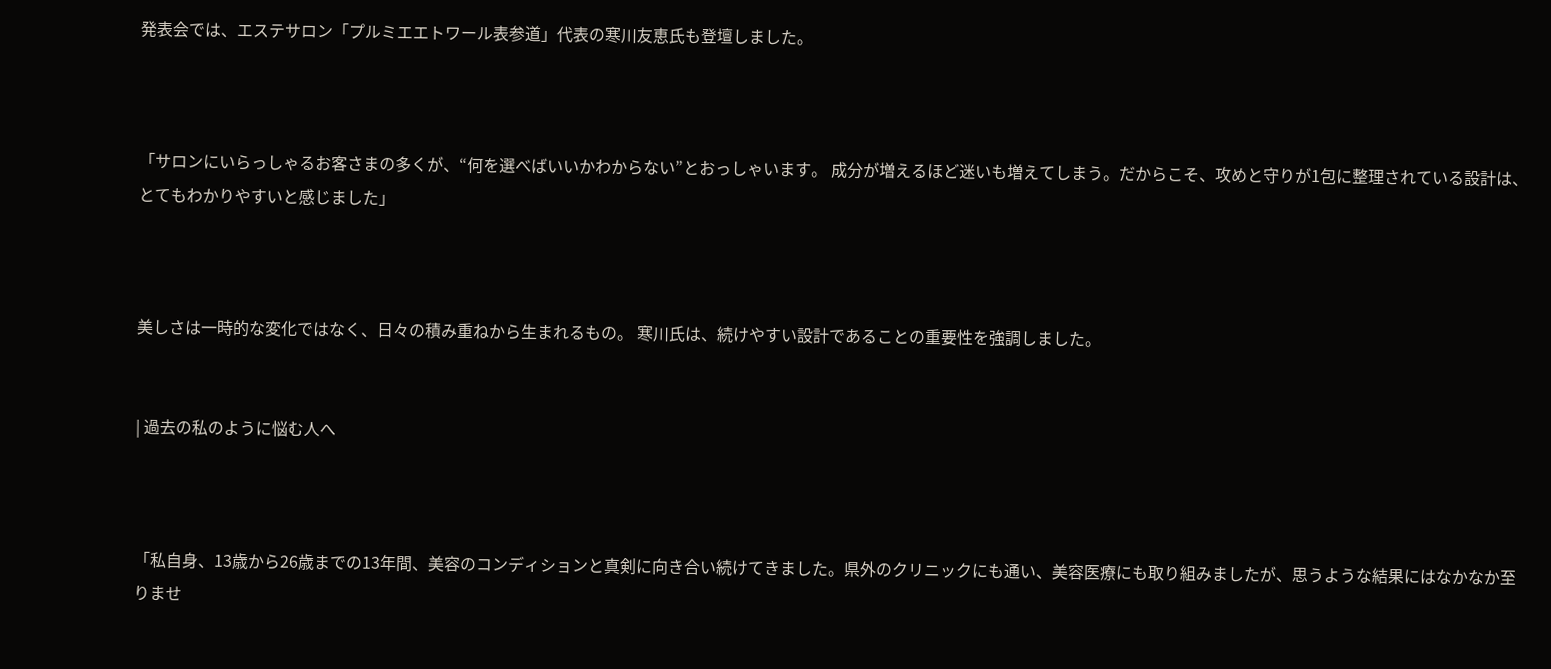発表会では、エステサロン「プルミエエトワール表参道」代表の寒川友恵氏も登壇しました。



「サロンにいらっしゃるお客さまの多くが、“何を選べばいいかわからない”とおっしゃいます。 成分が増えるほど迷いも増えてしまう。だからこそ、攻めと守りが1包に整理されている設計は、とてもわかりやすいと感じました」



美しさは一時的な変化ではなく、日々の積み重ねから生まれるもの。 寒川氏は、続けやすい設計であることの重要性を強調しました。


| 過去の私のように悩む人へ



「私自身、13歳から26歳までの13年間、美容のコンディションと真剣に向き合い続けてきました。県外のクリニックにも通い、美容医療にも取り組みましたが、思うような結果にはなかなか至りませ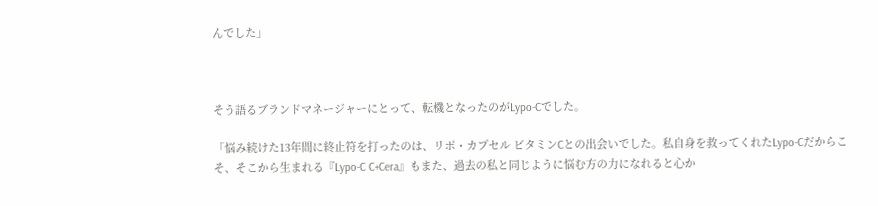んでした」



そう語るブランドマネージャーにとって、転機となったのがLypo-Cでした。

「悩み続けた13年間に終止符を打ったのは、リポ・カプセル ビタミンCとの出会いでした。私自身を救ってくれたLypo-Cだからこそ、そこから生まれる『Lypo-C C+Cera』もまた、過去の私と同じように悩む方の力になれると心か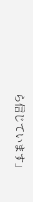ら信じています」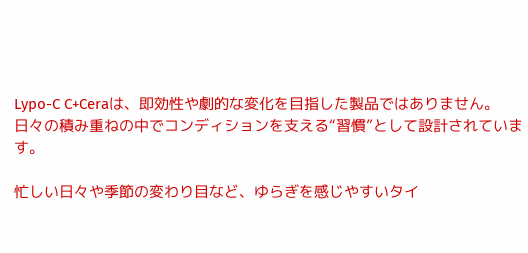Lypo-C C+Ceraは、即効性や劇的な変化を目指した製品ではありません。
日々の積み重ねの中でコンディションを支える“習慣”として設計されています。

忙しい日々や季節の変わり目など、ゆらぎを感じやすいタイ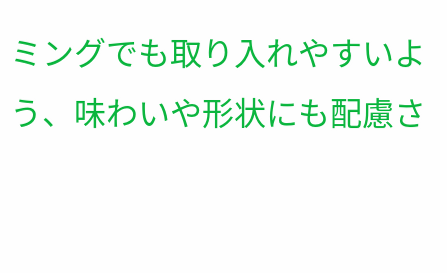ミングでも取り入れやすいよう、味わいや形状にも配慮さ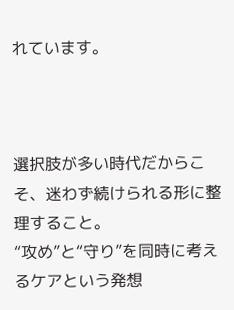れています。



選択肢が多い時代だからこそ、迷わず続けられる形に整理すること。
“攻め”と“守り”を同時に考えるケアという発想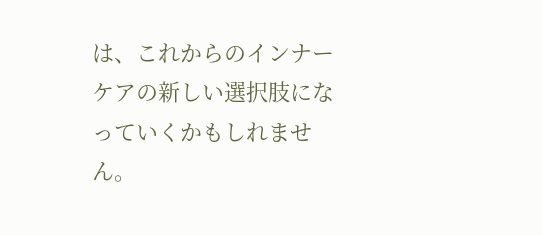は、これからのインナーケアの新しい選択肢になっていくかもしれません。